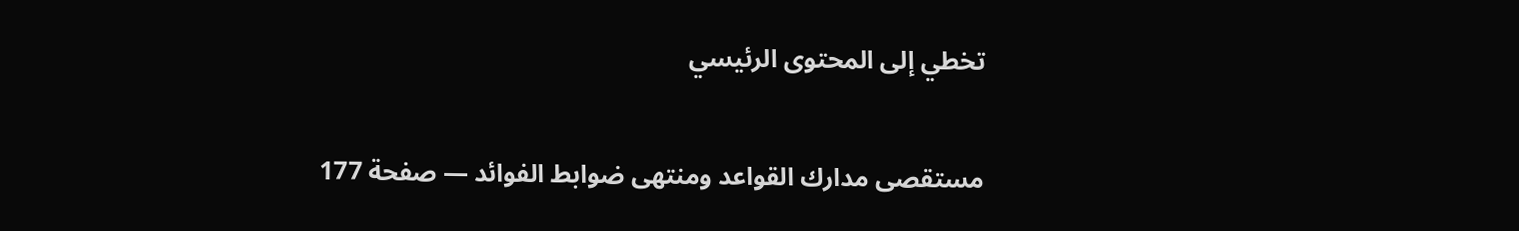تخطي إلى المحتوى الرئيسي

مستقصى مدارك القواعد ومنتهى ضوابط الفوائد — صفحة 177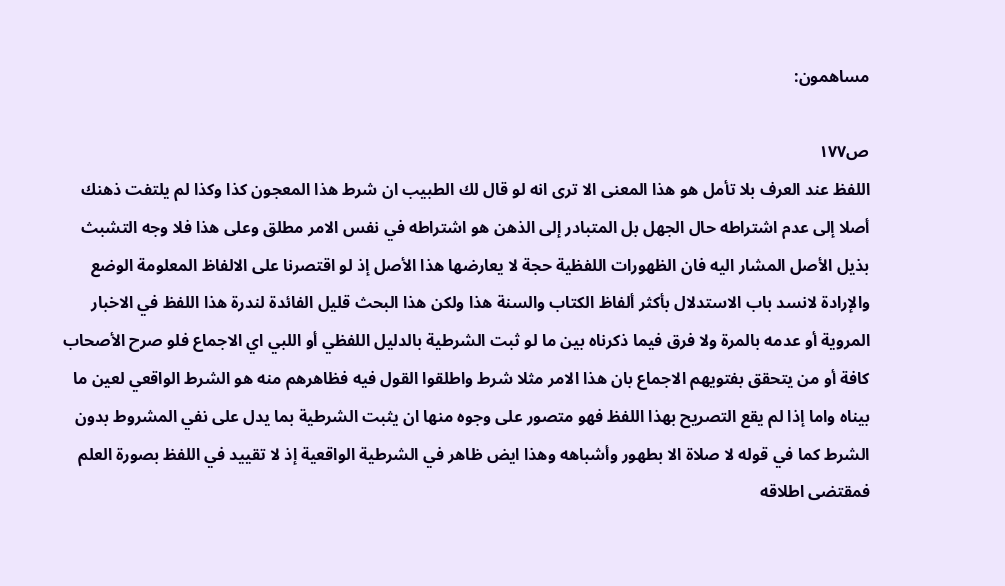مساهمون:

ص١٧٧
اللفظ عند العرف بلا تأمل هو هذا المعنى الا ترى انه لو قال لك الطبيب ان شرط هذا المعجون كذا وكذا لم يلتفت ذهنك أصلا إلى عدم اشتراطه حال الجهل بل المتبادر إلى الذهن هو اشتراطه في نفس الامر مطلق وعلى هذا فلا وجه التشبث بذيل الأصل المشار اليه فان الظهورات اللفظية حجة لا يعارضها هذا الأصل إذ لو اقتصرنا على الالفاظ المعلومة الوضع والإرادة لانسد باب الاستدلال بأكثر ألفاظ الكتاب والسنة هذا ولكن هذا البحث قليل الفائدة لندرة هذا اللفظ في الاخبار المروية أو عدمه بالمرة ولا فرق فيما ذكرناه بين ما لو ثبت الشرطية بالدليل اللفظي أو اللبي اي الاجماع فلو صرح الأصحاب كافة أو من يتحقق بفتويهم الاجماع بان هذا الامر مثلا شرط واطلقوا القول فيه فظاهرهم منه هو الشرط الواقعي لعين ما بيناه واما إذا لم يقع التصريح بهذا اللفظ فهو متصور على وجوه منها ان يثبت الشرطية بما يدل على نفي المشروط بدون الشرط كما في قوله لا صلاة الا بطهور وأشباهه وهذا ايض ظاهر في الشرطية الواقعية إذ لا تقييد في اللفظ بصورة العلم فمقتضى اطلاقه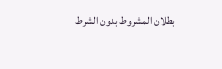بطلان المشروط بدون الشرط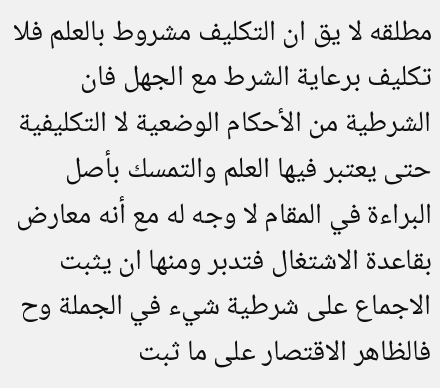مطلقه لا يق ان التكليف مشروط بالعلم فلا تكليف برعاية الشرط مع الجهل فان الشرطية من الأحكام الوضعية لا التكليفية حتى يعتبر فيها العلم والتمسك بأصل البراءة في المقام لا وجه له مع أنه معارض بقاعدة الاشتغال فتدبر ومنها ان يثبت الاجماع على شرطية شيء في الجملة وح فالظاهر الاقتصار على ما ثبت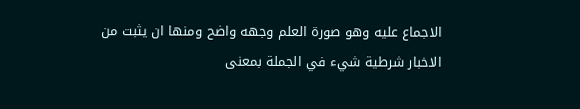الاجماع عليه وهو صورة العلم وجهه واضح ومنها ان يثبت من الاخبار شرطية شيء في الجملة بمعنى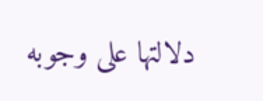دلالتها على وجوبه